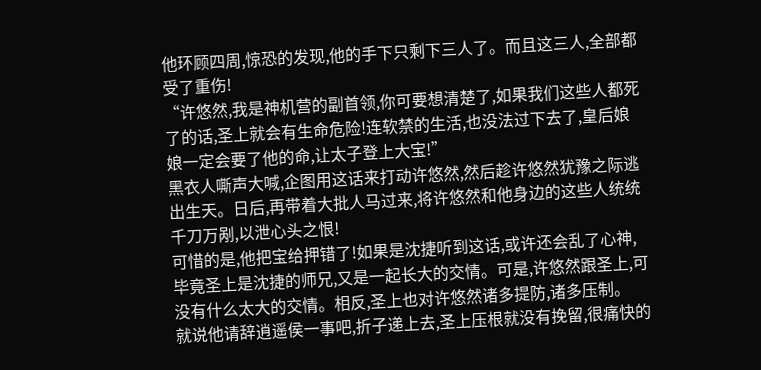他环顾四周,惊恐的发现,他的手下只剩下三人了。而且这三人,全部都受了重伤!
“许悠然,我是神机营的副首领,你可要想清楚了,如果我们这些人都死了的话,圣上就会有生命危险!连软禁的生活,也没法过下去了,皇后娘娘一定会要了他的命,让太子登上大宝!”
黑衣人嘶声大喊,企图用这话来打动许悠然,然后趁许悠然犹豫之际逃出生天。日后,再带着大批人马过来,将许悠然和他身边的这些人统统千刀万剐,以泄心头之恨!
可惜的是,他把宝给押错了!如果是沈捷听到这话,或许还会乱了心神,毕竟圣上是沈捷的师兄,又是一起长大的交情。可是,许悠然跟圣上,可没有什么太大的交情。相反,圣上也对许悠然诸多提防,诸多压制。
就说他请辞逍遥侯一事吧,折子递上去,圣上压根就没有挽留,很痛快的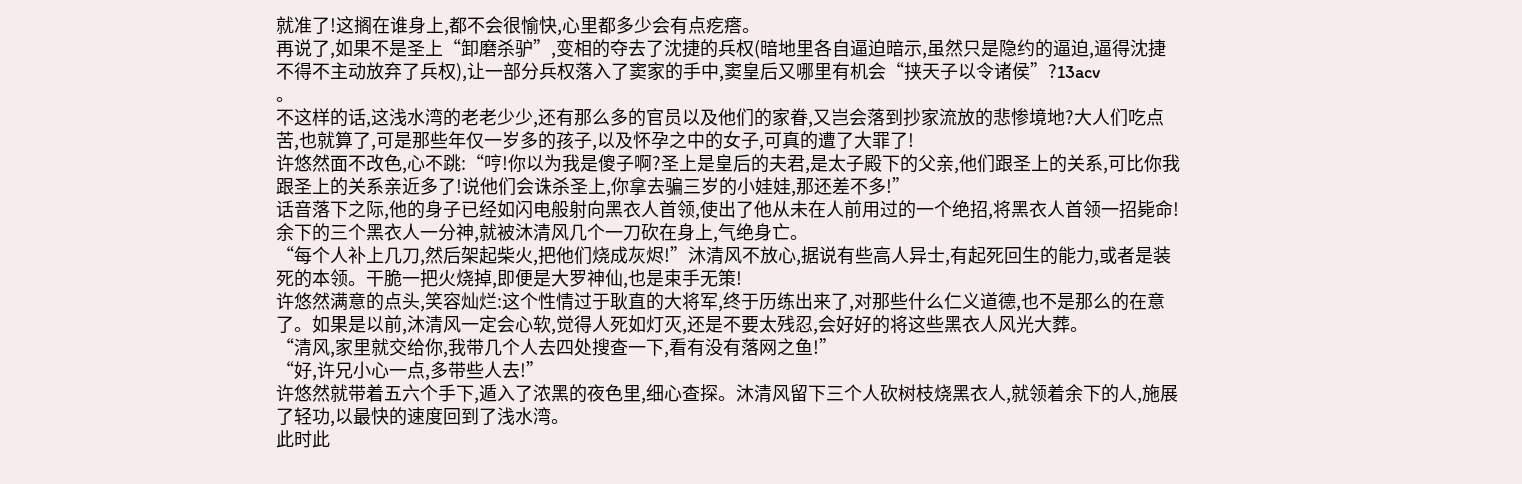就准了!这搁在谁身上,都不会很愉快,心里都多少会有点疙瘩。
再说了,如果不是圣上“卸磨杀驴”,变相的夺去了沈捷的兵权(暗地里各自逼迫暗示,虽然只是隐约的逼迫,逼得沈捷不得不主动放弃了兵权),让一部分兵权落入了窦家的手中,窦皇后又哪里有机会“挟天子以令诸侯”?13acv
。
不这样的话,这浅水湾的老老少少,还有那么多的官员以及他们的家眷,又岂会落到抄家流放的悲惨境地?大人们吃点苦,也就算了,可是那些年仅一岁多的孩子,以及怀孕之中的女子,可真的遭了大罪了!
许悠然面不改色,心不跳:“哼!你以为我是傻子啊?圣上是皇后的夫君,是太子殿下的父亲,他们跟圣上的关系,可比你我跟圣上的关系亲近多了!说他们会诛杀圣上,你拿去骗三岁的小娃娃,那还差不多!”
话音落下之际,他的身子已经如闪电般射向黑衣人首领,使出了他从未在人前用过的一个绝招,将黑衣人首领一招毙命!
余下的三个黑衣人一分神,就被沐清风几个一刀砍在身上,气绝身亡。
“每个人补上几刀,然后架起柴火,把他们烧成灰烬!”沐清风不放心,据说有些高人异士,有起死回生的能力,或者是装死的本领。干脆一把火烧掉,即便是大罗神仙,也是束手无策!
许悠然满意的点头,笑容灿烂:这个性情过于耿直的大将军,终于历练出来了,对那些什么仁义道德,也不是那么的在意了。如果是以前,沐清风一定会心软,觉得人死如灯灭,还是不要太残忍,会好好的将这些黑衣人风光大葬。
“清风,家里就交给你,我带几个人去四处搜查一下,看有没有落网之鱼!”
“好,许兄小心一点,多带些人去!”
许悠然就带着五六个手下,遁入了浓黑的夜色里,细心查探。沐清风留下三个人砍树枝烧黑衣人,就领着余下的人,施展了轻功,以最快的速度回到了浅水湾。
此时此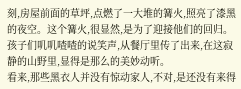刻,房屋前面的草坪,点燃了一大堆的篝火,照亮了漆黑的夜空。这个篝火,很显然,是为了迎接他们的回归。
孩子们叽叽喳喳的说笑声,从餐厅里传了出来,在这寂静的山野里,显得是那么的美妙动听。
看来,那些黑衣人并没有惊动家人,不对,是还没有来得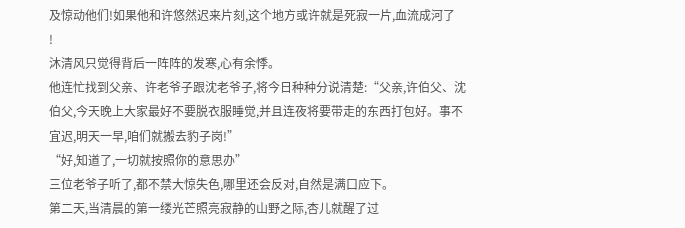及惊动他们!如果他和许悠然迟来片刻,这个地方或许就是死寂一片,血流成河了
!
沐清风只觉得背后一阵阵的发寒,心有余悸。
他连忙找到父亲、许老爷子跟沈老爷子,将今日种种分说清楚:“父亲,许伯父、沈伯父,今天晚上大家最好不要脱衣服睡觉,并且连夜将要带走的东西打包好。事不宜迟,明天一早,咱们就搬去豹子岗!”
“好,知道了,一切就按照你的意思办”
三位老爷子听了,都不禁大惊失色,哪里还会反对,自然是满口应下。
第二天,当清晨的第一缕光芒照亮寂静的山野之际,杏儿就醒了过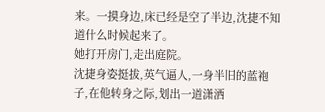来。一摸身边,床已经是空了半边,沈捷不知道什么时候起来了。
她打开房门,走出庭院。
沈捷身姿挺拔,英气逼人,一身半旧的蓝袍子,在他转身之际,划出一道潇洒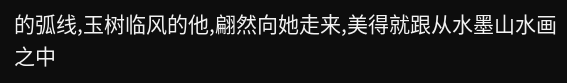的弧线,玉树临风的他,翩然向她走来,美得就跟从水墨山水画之中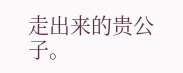走出来的贵公子。